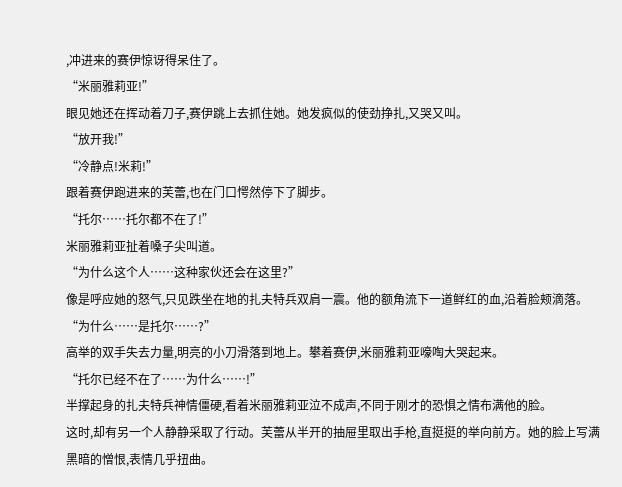,冲进来的赛伊惊讶得呆住了。
“米丽雅莉亚!”
眼见她还在挥动着刀子,赛伊跳上去抓住她。她发疯似的使劲挣扎,又哭又叫。
“放开我!”
“冷静点!米莉!”
跟着赛伊跑进来的芙蕾,也在门口愕然停下了脚步。
“托尔……托尔都不在了!”
米丽雅莉亚扯着嗓子尖叫道。
“为什么这个人……这种家伙还会在这里?”
像是呼应她的怒气,只见跌坐在地的扎夫特兵双肩一震。他的额角流下一道鲜红的血,沿着脸颊滴落。
“为什么……是托尔……?”
高举的双手失去力量,明亮的小刀滑落到地上。攀着赛伊,米丽雅莉亚嚎啕大哭起来。
“托尔已经不在了……为什么……!”
半撑起身的扎夫特兵神情僵硬,看着米丽雅莉亚泣不成声,不同于刚才的恐惧之情布满他的脸。
这时,却有另一个人静静采取了行动。芙蕾从半开的抽屉里取出手枪,直挺挺的举向前方。她的脸上写满黑暗的憎恨,表情几乎扭曲。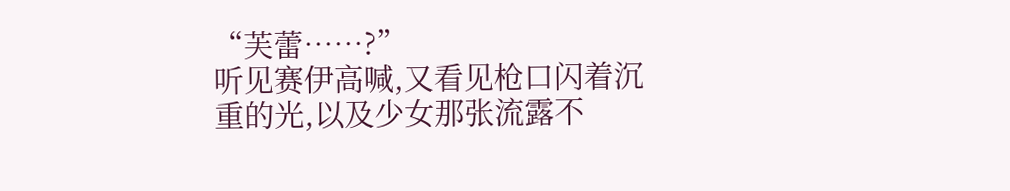“芙蕾……?”
听见赛伊高喊,又看见枪口闪着沉重的光,以及少女那张流露不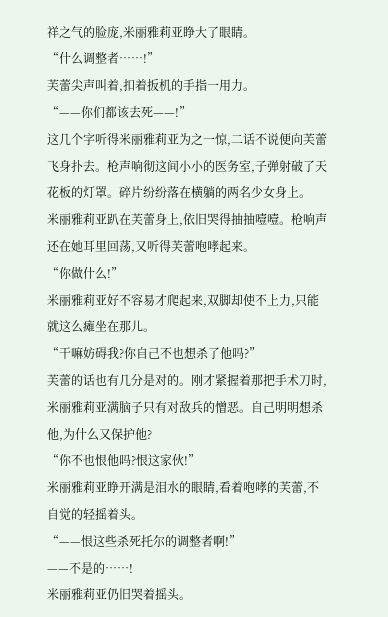祥之气的脸庞,米丽雅莉亚睁大了眼睛。
“什么调整者……!”
芙蕾尖声叫着,扣着扳机的手指一用力。
“——你们都该去死——!”
这几个字听得米丽雅莉亚为之一惊,二话不说便向芙蕾飞身扑去。枪声响彻这间小小的医务室,子弹射破了天花板的灯罩。碎片纷纷落在横躺的两名少女身上。
米丽雅莉亚趴在芙蕾身上,依旧哭得抽抽噎噎。枪响声还在她耳里回荡,又听得芙蕾咆哮起来。
“你做什么!”
米丽雅莉亚好不容易才爬起来,双脚却使不上力,只能就这么瘫坐在那儿。
“干嘛妨碍我?你自己不也想杀了他吗?”
芙蕾的话也有几分是对的。刚才紧握着那把手术刀时,米丽雅莉亚满脑子只有对敌兵的憎恶。自己明明想杀他,为什么又保护他?
“你不也恨他吗?恨这家伙!”
米丽雅莉亚睁开满是泪水的眼睛,看着咆哮的芙蕾,不自觉的轻摇着头。
“——恨这些杀死托尔的调整者啊!”
——不是的……!
米丽雅莉亚仍旧哭着摇头。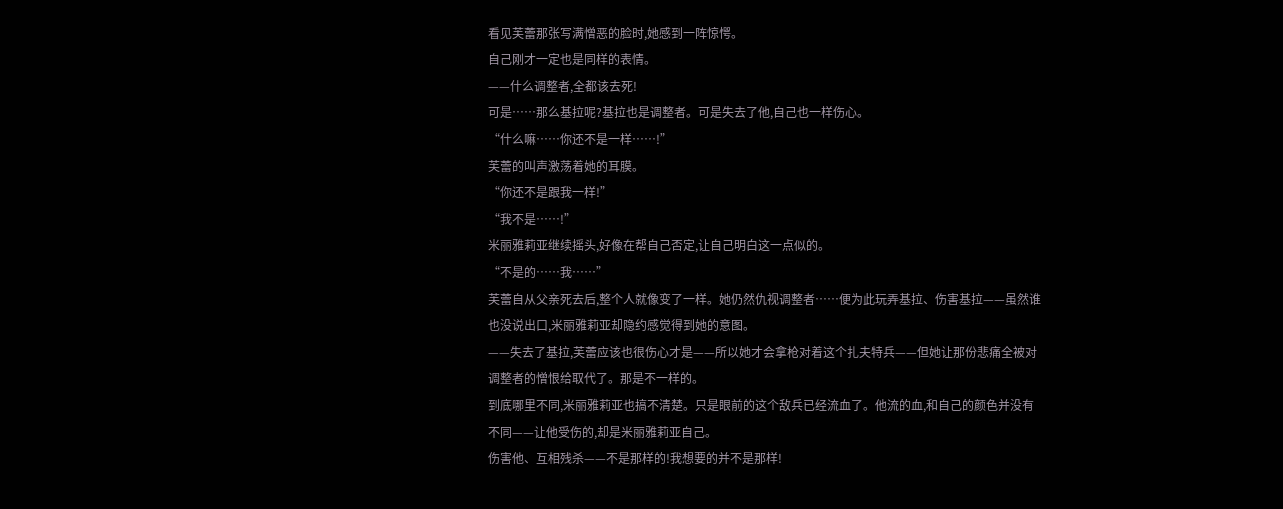看见芙蕾那张写满憎恶的脸时,她感到一阵惊愕。
自己刚才一定也是同样的表情。
——什么调整者,全都该去死!
可是……那么基拉呢?基拉也是调整者。可是失去了他,自己也一样伤心。
“什么嘛……你还不是一样……!”
芙蕾的叫声激荡着她的耳膜。
“你还不是跟我一样!”
“我不是……!”
米丽雅莉亚继续摇头,好像在帮自己否定,让自己明白这一点似的。
“不是的……我……”
芙蕾自从父亲死去后,整个人就像变了一样。她仍然仇视调整者……便为此玩弄基拉、伤害基拉——虽然谁也没说出口,米丽雅莉亚却隐约感觉得到她的意图。
——失去了基拉,芙蕾应该也很伤心才是——所以她才会拿枪对着这个扎夫特兵——但她让那份悲痛全被对调整者的憎恨给取代了。那是不一样的。
到底哪里不同,米丽雅莉亚也搞不清楚。只是眼前的这个敌兵已经流血了。他流的血,和自己的颜色并没有不同——让他受伤的,却是米丽雅莉亚自己。
伤害他、互相残杀——不是那样的!我想要的并不是那样!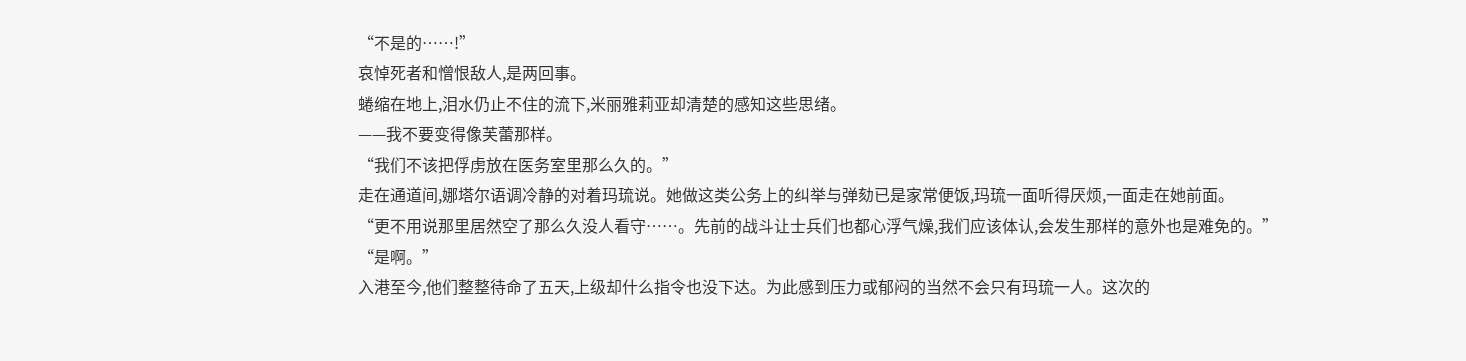“不是的……!”
哀悼死者和憎恨敌人,是两回事。
蜷缩在地上,泪水仍止不住的流下,米丽雅莉亚却清楚的感知这些思绪。
——我不要变得像芙蕾那样。
“我们不该把俘虏放在医务室里那么久的。”
走在通道间,娜塔尔语调冷静的对着玛琉说。她做这类公务上的纠举与弹劾已是家常便饭,玛琉一面听得厌烦,一面走在她前面。
“更不用说那里居然空了那么久没人看守……。先前的战斗让士兵们也都心浮气燥,我们应该体认,会发生那样的意外也是难免的。”
“是啊。”
入港至今,他们整整待命了五天,上级却什么指令也没下达。为此感到压力或郁闷的当然不会只有玛琉一人。这次的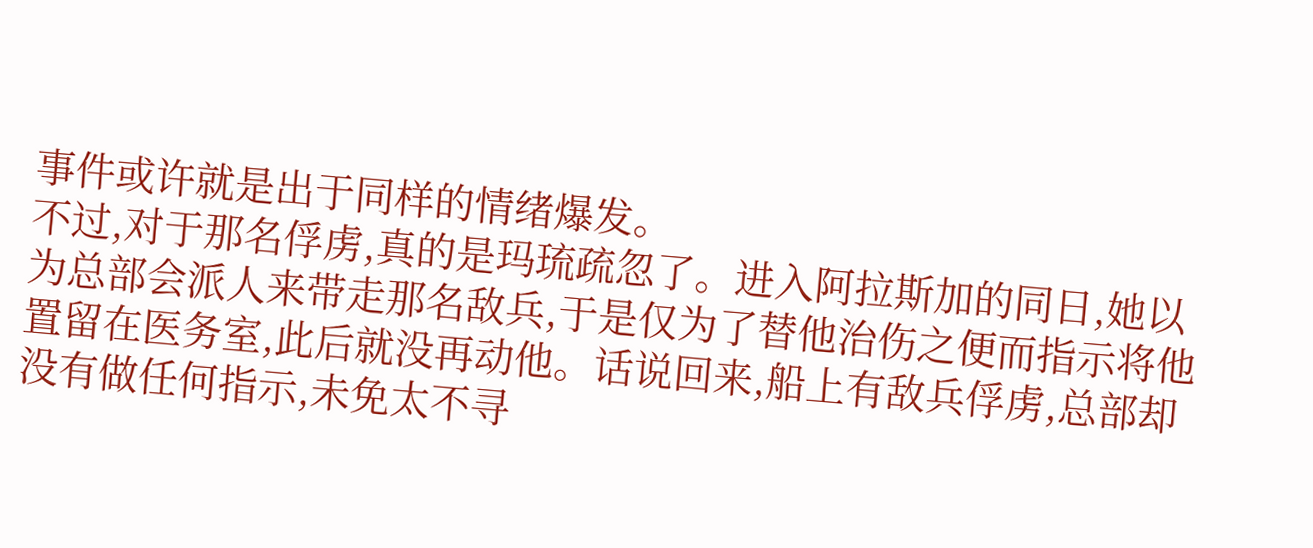事件或许就是出于同样的情绪爆发。
不过,对于那名俘虏,真的是玛琉疏忽了。进入阿拉斯加的同日,她以为总部会派人来带走那名敌兵,于是仅为了替他治伤之便而指示将他置留在医务室,此后就没再动他。话说回来,船上有敌兵俘虏,总部却没有做任何指示,未免太不寻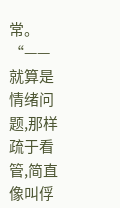常。
“——就算是情绪问题,那样疏于看管,简直像叫俘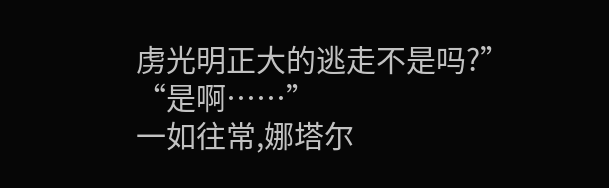虏光明正大的逃走不是吗?”
“是啊……”
一如往常,娜塔尔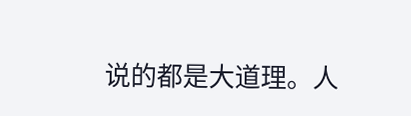说的都是大道理。人